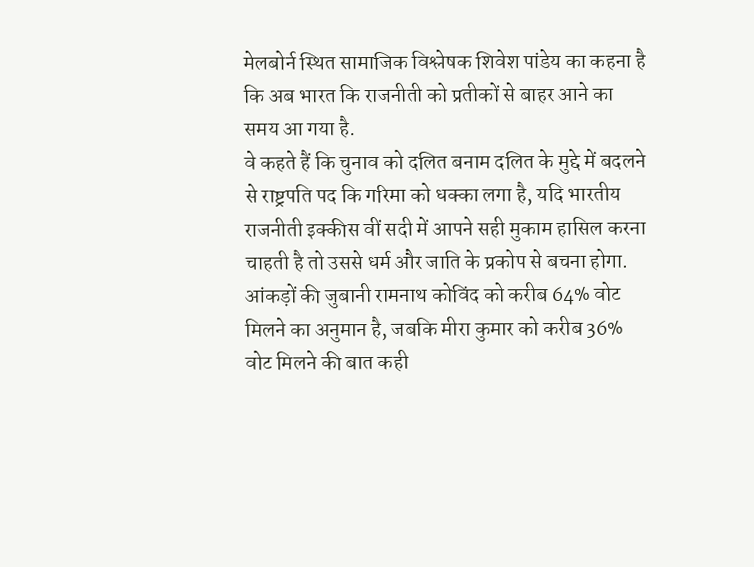मेलबोर्न स्थित सामाजिक विश्लेषक शिवेश पांडेय का कहना है कि अब भारत कि राजनीती को प्रतीकों से बाहर आने का समय आ गया है.
वे कहते हैं कि चुनाव को दलित बनाम दलित के मुद्दे में बदलने से राष्ट्रपति पद कि गरिमा को धक्का लगा है, यदि भारतीय राजनीती इक्कीस वीं सदी में आपने सही मुकाम हासिल करना चाहती है तो उससे धर्म और जाति के प्रकोप से बचना होगा.
आंकड़ों की जुबानी रामनाथ कोविंद को करीब 64% वोट मिलने का अनुमान है, जबकि मीरा कुमार को करीब 36% वोट मिलने की बात कही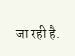जा रही है.